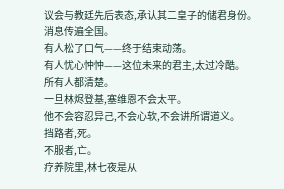议会与教廷先后表态,承认其二皇子的储君身份。
消息传遍全国。
有人松了口气——终于结束动荡。
有人忧心忡忡——这位未来的君主,太过冷酷。
所有人都清楚。
一旦林烬登基,塞维恩不会太平。
他不会容忍异己,不会心软,不会讲所谓道义。
挡路者,死。
不服者,亡。
疗养院里,林七夜是从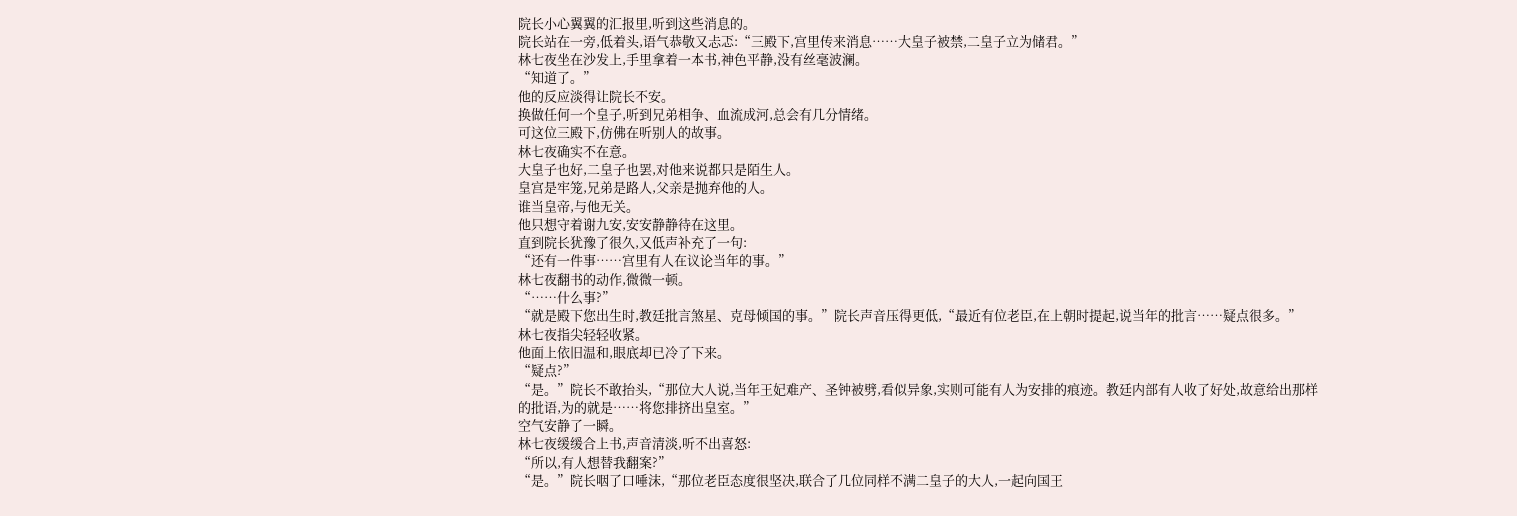院长小心翼翼的汇报里,听到这些消息的。
院长站在一旁,低着头,语气恭敬又忐忑:“三殿下,宫里传来消息……大皇子被禁,二皇子立为储君。”
林七夜坐在沙发上,手里拿着一本书,神色平静,没有丝毫波澜。
“知道了。”
他的反应淡得让院长不安。
换做任何一个皇子,听到兄弟相争、血流成河,总会有几分情绪。
可这位三殿下,仿佛在听别人的故事。
林七夜确实不在意。
大皇子也好,二皇子也罢,对他来说都只是陌生人。
皇宫是牢笼,兄弟是路人,父亲是抛弃他的人。
谁当皇帝,与他无关。
他只想守着谢九安,安安静静待在这里。
直到院长犹豫了很久,又低声补充了一句:
“还有一件事……宫里有人在议论当年的事。”
林七夜翻书的动作,微微一顿。
“……什么事?”
“就是殿下您出生时,教廷批言煞星、克母倾国的事。”院长声音压得更低,“最近有位老臣,在上朝时提起,说当年的批言……疑点很多。”
林七夜指尖轻轻收紧。
他面上依旧温和,眼底却已冷了下来。
“疑点?”
“是。”院长不敢抬头,“那位大人说,当年王妃难产、圣钟被劈,看似异象,实则可能有人为安排的痕迹。教廷内部有人收了好处,故意给出那样的批语,为的就是……将您排挤出皇室。”
空气安静了一瞬。
林七夜缓缓合上书,声音清淡,听不出喜怒:
“所以,有人想替我翻案?”
“是。”院长咽了口唾沫,“那位老臣态度很坚决,联合了几位同样不满二皇子的大人,一起向国王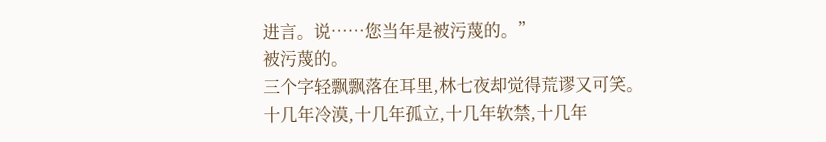进言。说……您当年是被污蔑的。”
被污蔑的。
三个字轻飘飘落在耳里,林七夜却觉得荒谬又可笑。
十几年冷漠,十几年孤立,十几年软禁,十几年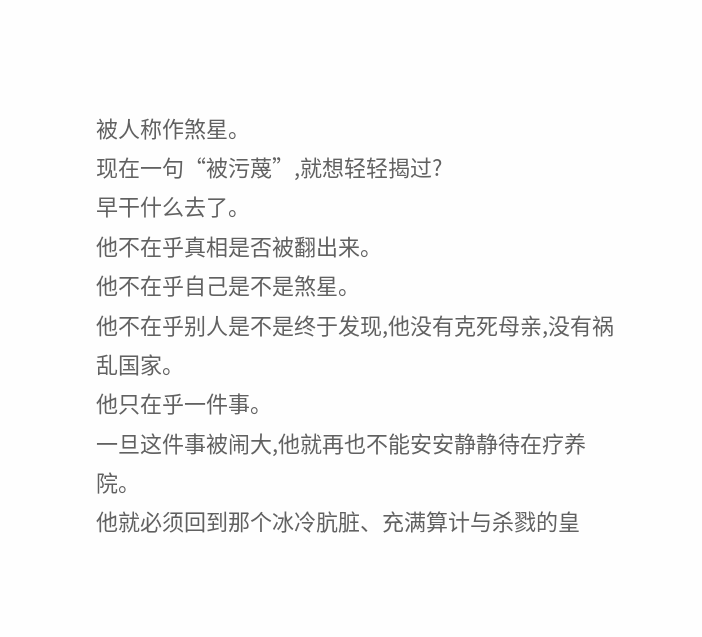被人称作煞星。
现在一句“被污蔑”,就想轻轻揭过?
早干什么去了。
他不在乎真相是否被翻出来。
他不在乎自己是不是煞星。
他不在乎别人是不是终于发现,他没有克死母亲,没有祸乱国家。
他只在乎一件事。
一旦这件事被闹大,他就再也不能安安静静待在疗养院。
他就必须回到那个冰冷肮脏、充满算计与杀戮的皇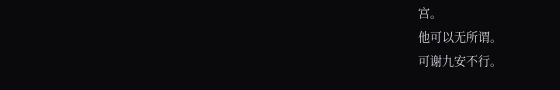宫。
他可以无所谓。
可谢九安不行。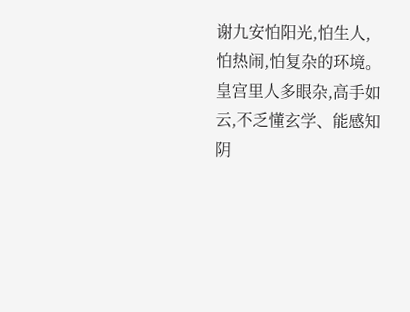谢九安怕阳光,怕生人,怕热闹,怕复杂的环境。
皇宫里人多眼杂,高手如云,不乏懂玄学、能感知阴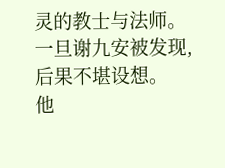灵的教士与法师。
一旦谢九安被发现,后果不堪设想。
他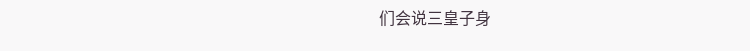们会说三皇子身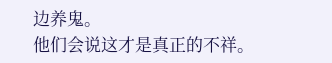边养鬼。
他们会说这才是真正的不祥。